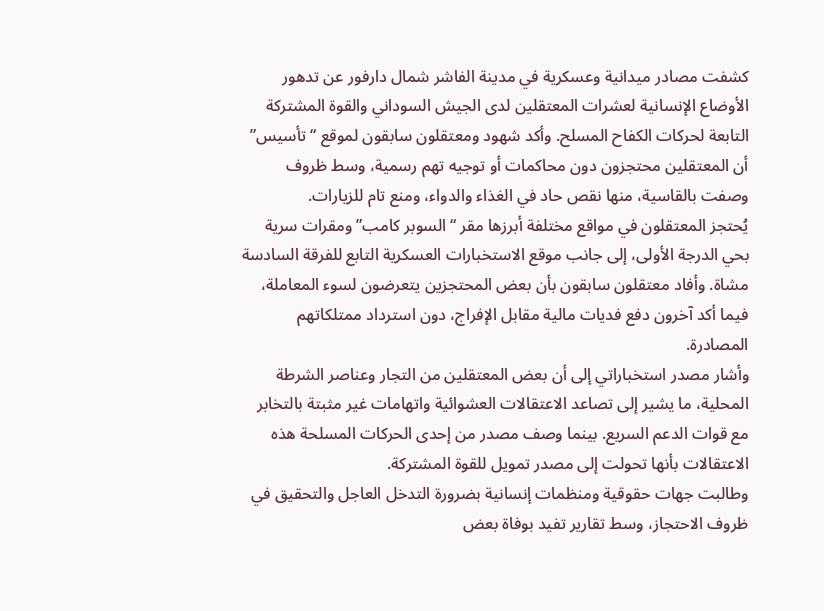كشفت مصادر ميدانية وعسكرية في مدينة الفاشر شمال دارفور عن تدهور الأوضاع الإنسانية لعشرات المعتقلين لدى الجيش السوداني والقوة المشتركة التابعة لحركات الكفاح المسلح. وأكد شهود ومعتقلون سابقون لموقع “تأسيس” أن المعتقلين محتجزون دون محاكمات أو توجيه تهم رسمية، وسط ظروف وصفت بالقاسية، منها نقص حاد في الغذاء والدواء، ومنع تام للزيارات.
يُحتجز المعتقلون في مواقع مختلفة أبرزها مقر “السوبر كامب” ومقرات سرية بحي الدرجة الأولى، إلى جانب موقع الاستخبارات العسكرية التابع للفرقة السادسة مشاة. وأفاد معتقلون سابقون بأن بعض المحتجزين يتعرضون لسوء المعاملة، فيما أكد آخرون دفع فديات مالية مقابل الإفراج، دون استرداد ممتلكاتهم المصادرة.
وأشار مصدر استخباراتي إلى أن بعض المعتقلين من التجار وعناصر الشرطة المحلية، ما يشير إلى تصاعد الاعتقالات العشوائية واتهامات غير مثبتة بالتخابر مع قوات الدعم السريع. بينما وصف مصدر من إحدى الحركات المسلحة هذه الاعتقالات بأنها تحولت إلى مصدر تمويل للقوة المشتركة.
وطالبت جهات حقوقية ومنظمات إنسانية بضرورة التدخل العاجل والتحقيق في ظروف الاحتجاز، وسط تقارير تفيد بوفاة بعض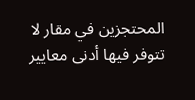المحتجزين في مقار لا تتوفر فيها أدنى معايير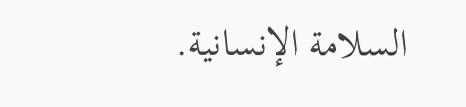السلامة الإنسانية.